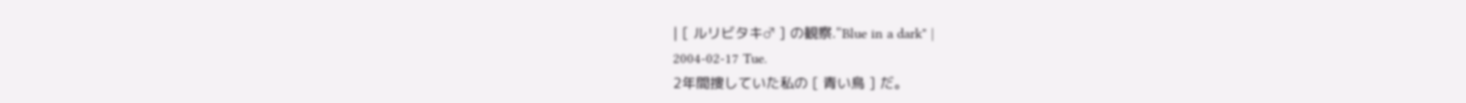| [ ルリビタキ♂ ] の観察."Blue in a dark" |
2004-02-17 Tue.
2年間捜していた私の [ 青い鳥 ] だ。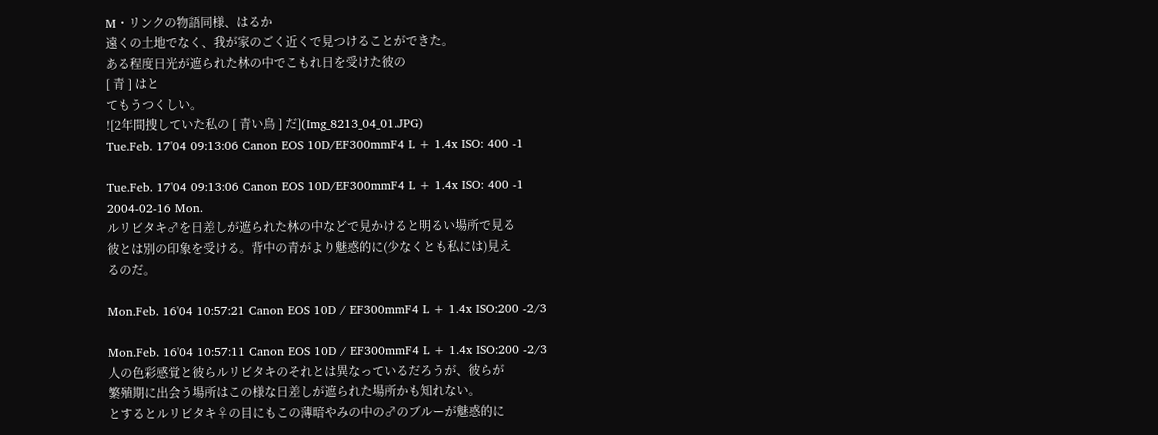M・リンクの物語同様、はるか
遠くの土地でなく、我が家のごく近くで見つけることができた。
ある程度日光が遮られた林の中でこもれ日を受けた彼の
[ 青 ] はと
てもうつくしい。
![2年間捜していた私の [ 青い鳥 ] だ](Img_8213_04_01.JPG)
Tue.Feb. 17'04 09:13:06 Canon EOS 10D/EF300mmF4 L + 1.4x ISO: 400 -1

Tue.Feb. 17'04 09:13:06 Canon EOS 10D/EF300mmF4 L + 1.4x ISO: 400 -1
2004-02-16 Mon.
ルリビタキ♂を日差しが遮られた林の中などで見かけると明るい場所で見る
彼とは別の印象を受ける。背中の青がより魅惑的に(少なくとも私には)見え
るのだ。

Mon.Feb. 16'04 10:57:21 Canon EOS 10D / EF300mmF4 L + 1.4x ISO:200 -2/3

Mon.Feb. 16'04 10:57:11 Canon EOS 10D / EF300mmF4 L + 1.4x ISO:200 -2/3
人の色彩感覚と彼らルリビタキのそれとは異なっているだろうが、彼らが
繁殖期に出会う場所はこの様な日差しが遮られた場所かも知れない。
とするとルリビタキ♀の目にもこの薄暗やみの中の♂のブルーが魅惑的に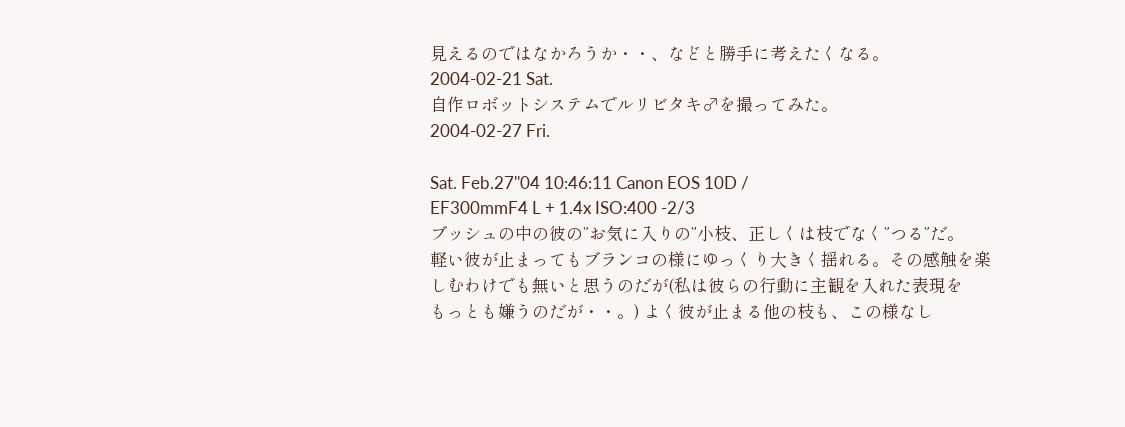見えるのではなかろうか・・、などと勝手に考えたくなる。
2004-02-21 Sat.
自作ロボットシステムでルリビタキ♂を撮ってみた。
2004-02-27 Fri.

Sat. Feb.27''04 10:46:11 Canon EOS 10D /
EF300mmF4 L + 1.4x ISO:400 -2/3
ブッシュの中の彼の”お気に入りの”小枝、正しくは枝でなく”つる”だ。
軽い彼が止まってもブランコの様にゆっくり大きく揺れる。その感触を楽
しむわけでも無いと思うのだが(私は彼らの行動に主観を入れた表現を
もっとも嫌うのだが・・。) よく彼が止まる他の枝も、この様なし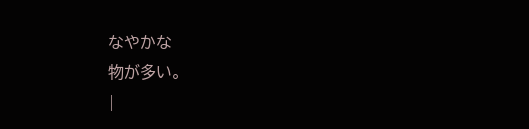なやかな
物が多い。
|